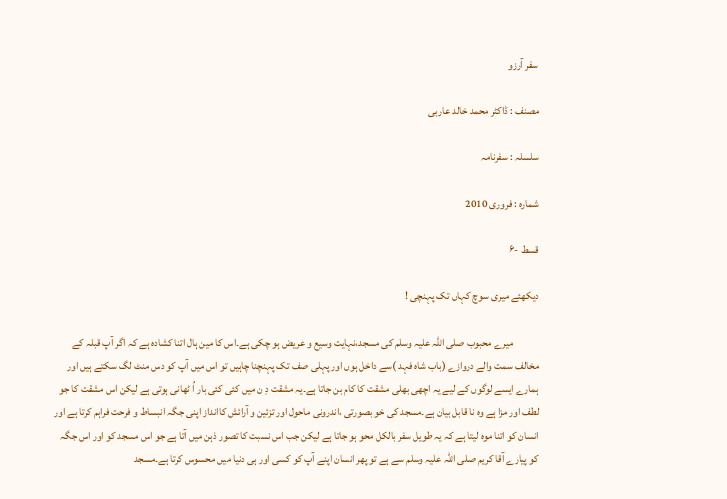سفر آرزو

مصنف : ڈاکٹر محمد خالد عاربی

سلسلہ : سفرنامہ

شمارہ : فروری 2010

قسط -۶

دیکھئے میری سوچ کہاں تک پہنچی !

            میرے محبوب صلی اللہ علیہ وسلم کی مسجد،نہایت وسیع و عریض ہو چکی ہے۔اس کا مین ہال اتنا کشادہ ہے کہ اگر آپ قبلہ کے مخالف سمت والے دروازے (باب شاہ فہد )سے داخل ہوں اور پہلی صف تک پہنچنا چاہیں تو اس میں آپ کو دس منٹ لگ سکتے ہیں اور ہمارے ایسے لوگوں کے لیے یہ اچھی بھلی مشقت کا کام بن جاتا ہے۔یہ مشقت دِ ن میں کئی کئی بار اُ ٹھانی ہوتی ہے لیکن اس مشقت کا جو لطف اور مزا ہے وہ نا قابل بیان ہے۔مسجد کی خو بصورتی ،اندرونی ماحول اور تزئین و آرائش کاانداز اپنی جگہ انبساط و فرحت فراہم کرتا ہے اور انسان کو اتنا موہ لیتا ہے کہ یہ طویل سفر بالکل محو ہو جاتا ہے لیکن جب اس نسبت کا تصور ذہن میں آتا ہے جو اس مسجد کو اور اس جگہ کو پیارے آقا کریم صلی اللہ علیہ وسلم سے ہے تو پھر انسان اپنے آپ کو کسی اور ہی دنیا میں محسوس کرتا ہے۔مسجد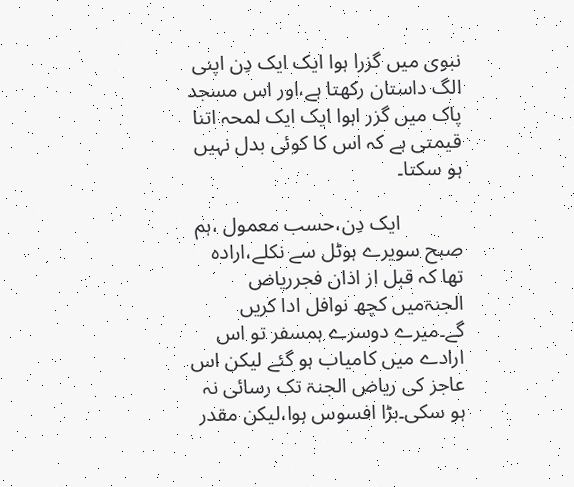نبوی میں گزرا ہوا ایک ایک دِن اپنی الگ داستان رکھتا ہے،اور اس مسجد پاک میں گزر اہوا ایک ایک لمحہ اتنا قیمتی ہے کہ اس کا کوئی بدل نہیں ہو سکتا۔

            ایک دِن،حسب معمول ،ہم صبح سویرے ہوٹل سے نکلے،ارادہ تھا کہ قبل از اذان فجرریاض الجنۃمیں کچھ نوافل ادا کریں گے۔میرے دوسرے ہمسفر تو اس ارادے میں کامیاب ہو گئے لیکن اس عاجز کی ریاض الجنۃ تک رسائی نہ ہو سکی۔بڑا افسوس ہوا،لیکن مقدر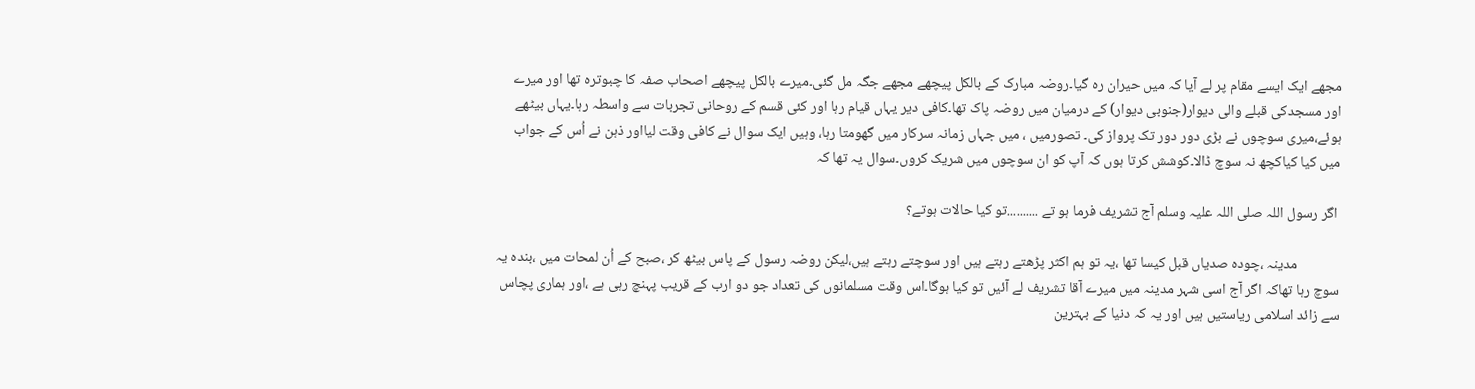مجھے ایک ایسے مقام پر لے آیا کہ میں حیران رہ گیا۔روضہ مبارک کے بالکل پیچھے مجھے جگہ مل گئی۔میرے بالکل پیچھے اصحاب صفہ کا چبوترہ تھا اور میرے اور مسجدکی قبلے والی دیوار(جنوبی دیوار) کے درمیان میں روضہ پاک تھا۔کافی دیر یہاں قیام رہا اور کئی قسم کے روحانی تجربات سے واسطہ رہا۔یہاں بیٹھے ہوئے،میری سوچوں نے بڑی دور دور تک پرواز کی۔ تصورمیں ، میں جہاں زمانہ سرکار میں گھومتا رہا، وہیں ایک سوال نے کافی وقت لیااور ذہن نے اُس کے جواب میں کیا کیاکچھ نہ سوچ ڈالا۔کوشش کرتا ہوں کہ آپ کو ان سوچوں میں شریک کروں۔سوال یہ تھا کہ

 اگر رسول اللہ صلی اللہ علیہ وسلم آج تشریف فرما ہو تے ..........تو کیا حالات ہوتے؟

             مدینہ ،چودہ صدیاں قبل کیسا تھا ،یہ تو ہم اکثر پڑھتے رہتے ہیں اور سوچتے رہتے ہیں،لیکن روضہ رسول کے پاس بیٹھ کر ،صبح کے اُن لمحات میں ،بندہ یہ سوچ رہا تھاکہ اگر آج اسی شہر مدینہ میں میرے آقا تشریف لے آئیں تو کیا ہوگا۔اس وقت مسلمانوں کی تعداد جو دو ارب کے قریب پہنچ رہی ہے ،اور ہماری پچاس سے زائد اسلامی ریاستیں ہیں اور یہ کہ دنیا کے بہترین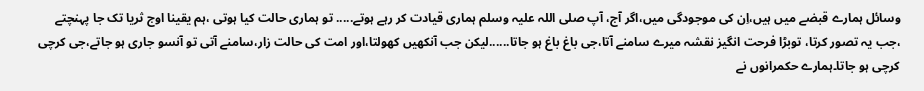وسائل ہمارے قبضے میں ہیں،اِن کی موجودگی میں،اگر آج، آپ صلی اللہ علیہ وسلم ہماری قیادت کر رہے ہوتے..... تو ہماری حالت کیا ہوتی ،ہم یقینا اوج ثریا تک جا پہنچتے ،جب یہ تصور کرتا، توبڑا فرحت انگیز نقشہ میرے سامنے آتا،جی باغ باغ ہو جاتا......لیکن جب آنکھیں کھولتا،اور امت کی حالت زار،سامنے آتی تو آنسو جاری ہو جاتے،جی کرچی کرچی ہو جاتا۔ہمارے حکمرانوں نے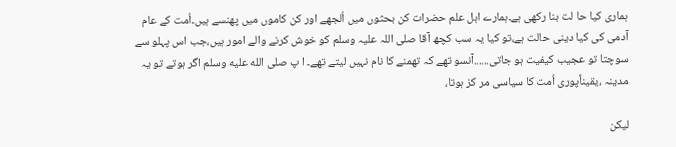ہماری کیا حا لت بنا رکھی ہے۔ہمارے اہل علم حضرات کن بحثوں میں اُلجھے اور کن کاموں میں پھنسے ہیں۔اُمت کے عام آدمی کی کیا دینی حالت ہے،تو کیا یہ سب کچھ آقا صلی اللہ علیہ وسلم کو خوش کرنے والے امور ہیں،جب اس پہلو سے سوچتا تو عجیب کیفیت ہو جاتی......آنسو تھے کہ تھمنے کا نام نہیں لیتے تھے۔ ا پ صلى الله عليه وسلم اگر ہوتے تو یہ مدینہ ،یقیناًپوری اُمت کا سیاسی مر کز ہوتا،

لیکن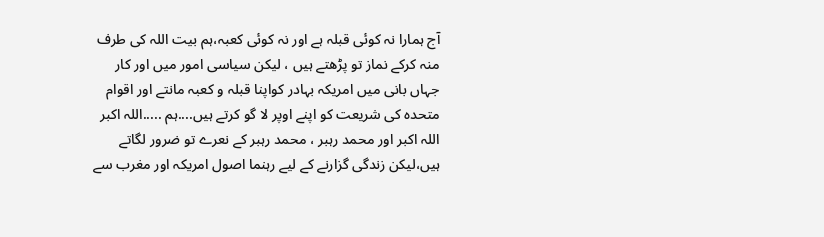آج ہمارا نہ کوئی قبلہ ہے اور نہ کوئی کعبہ،ہم بیت اللہ کی طرف منہ کرکے نماز تو پڑھتے ہیں ، لیکن سیاسی امور میں اور کار جہاں بانی میں امریکہ بہادر کواپنا قبلہ و کعبہ مانتے اور اقوام متحدہ کی شریعت کو اپنے اوپر لا گو کرتے ہیں....ہم .....اللہ اکبر اللہ اکبر اور محمد رہبر ، محمد رہبر کے نعرے تو ضرور لگاتے ہیں،لیکن زندگی گزارنے کے لیے رہنما اصول امریکہ اور مغرب سے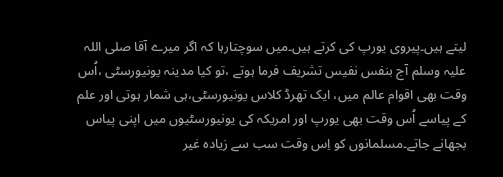لیتے ہیں۔پیروی یورپ کی کرتے ہیں۔میں سوچتارہا کہ اگر میرے آقا صلی اللہ علیہ وسلم آج بنفس نفیس تشریف فرما ہوتے ،تو کیا مدینہ یونیورسٹی ،اُس وقت بھی اقوام عالم میں، ایک تھرڈ کلاس یونیورسٹی،ہی شمار ہوتی اور علم کے پیاسے اُس وقت بھی یورپ اور امریکہ کی یونیورسٹیوں میں اپنی پیاس بجھانے جاتے۔مسلمانوں کو اِس وقت سب سے زیادہ غیر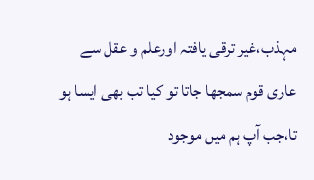مہذب،غیر ترقی یافتہ اورعلم و عقل سے عاری قوم سمجھا جاتا تو کیا تب بھی ایسا ہو تا،جب آپ ہم میں موجود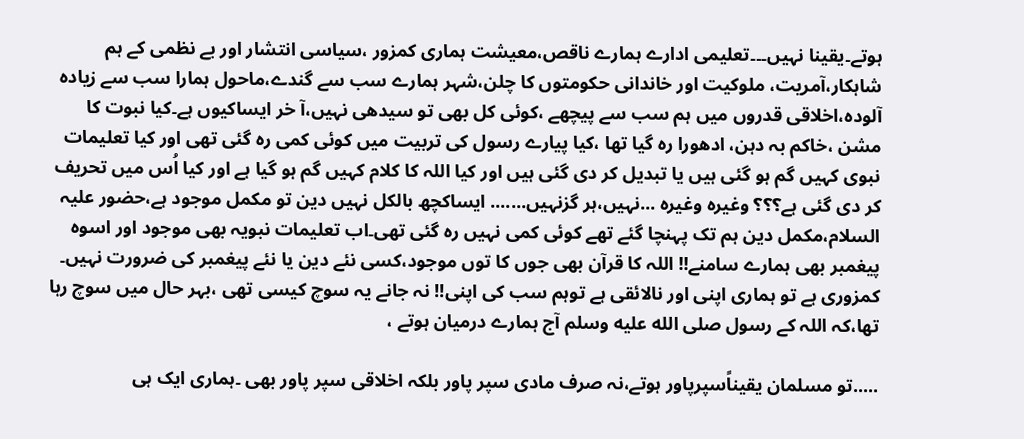ہوتے۔یقینا نہیں۔۔۔تعلیمی ادارے ہمارے ناقص،معیشت ہماری کمزور ،سیاسی انتشار اور بے نظمی کے ہم شاہکار،آمریت، ملوکیت اور خاندانی حکومتوں کا چلن،شہر ہمارے سب سے گندے،ماحول ہمارا سب سے زیادہ آلودہ،اخلاقی قدروں میں ہم سب سے پیچھے ،کوئی کل بھی تو سیدھی نہیں،آ خر ایساکیوں ہے۔کیا نبوت کا مشن ،خاکم بہ دہن، ادھورا رہ گیا تھا ،کیا پیارے رسول کی تربیت میں کوئی کمی رہ گئی تھی اور کیا تعلیمات نبوی کہیں گم ہو گئی ہیں یا تبدیل کر دی گئی ہیں اور کیا اللہ کا کلام کہیں گم ہو گیا ہے اور کیا اُس میں تحریف کر دی گئی ہے؟؟؟ وغیرہ وغیرہ ...نہیں،ہر گزنہیں....... ایساکچھ بالکل نہیں دین تو مکمل موجود ہے،حضور علیہ السلام،مکمل دین ہم تک پہنچا گئے تھے کوئی کمی نہیں رہ گئی تھی۔اب تعلیمات نبویہ بھی موجود اور اسوہ پیغمبر بھی ہمارے سامنے!! اللہ کا قرآن بھی جوں کا توں موجود،کسی نئے دین یا نئے پیغمبر کی ضرورت نہیں۔ کمزوری ہے تو ہماری اپنی اور نالائقی ہے توہم سب کی اپنی!! نہ جانے یہ سوچ کیسی تھی ،بہر حال میں سوچ رہا تھا،کہ اللہ کے رسول صلى الله عليه وسلم آج ہمارے درمیان ہوتے ،

.....تو مسلمان یقیناًسپرپاور ہوتے،نہ صرف مادی سپر پاور بلکہ اخلاقی سپر پاور بھی ۔ہماری ایک ہی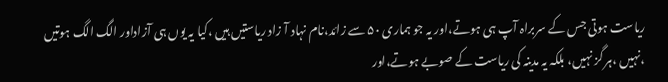ریاست ہوتی جس کے سربراہ آپ ہی ہوتے،اور یہ جو ہماری ۵۰ سے زائد،نام نہاد آ زاد ریاستیں ہیں ،کیا یہ یوں ہی آزاداور الگ الگ ہوتیں ،نہیں ،ہر گز نہیں، بلکہ یہ مدینہ کی ریاست کے صوبے ہوتے،اور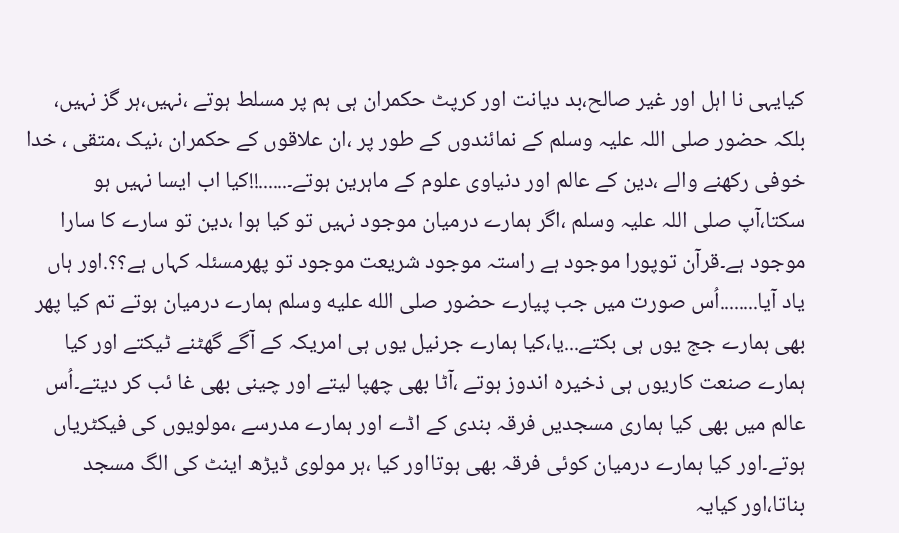کیایہی نا اہل اور غیر صالح،بد دیانت اور کرپٹ حکمران ہی ہم پر مسلط ہوتے ،نہیں،ہر گز نہیں، بلکہ حضور صلی اللہ علیہ وسلم کے نمائندوں کے طور پر ،ان علاقوں کے حکمران ،نیک ،متقی ، خدا خوفی رکھنے والے ،دین کے عالم اور دنیاوی علوم کے ماہرین ہوتے۔......!!کیا اب ایسا نہیں ہو سکتا،آپ صلی اللہ علیہ وسلم ،اگر ہمارے درمیان موجود نہیں تو کیا ہوا ،دین تو سارے کا سارا موجود ہے۔قرآن توپورا موجود ہے راستہ موجود شریعت موجود تو پھرمسئلہ کہاں ہے؟؟.اور ہاں یاد آیا........اُس صورت میں جب پیارے حضور صلى الله عليه وسلم ہمارے درمیان ہوتے تم کیا پھر بھی ہمارے جج یوں ہی بکتے...یا،کیا ہمارے جرنیل یوں ہی امریکہ کے آگے گھٹنے ٹیکتے اور کیا ہمارے صنعت کاریوں ہی ذخیرہ اندوز ہوتے ،آٹا بھی چھپا لیتے اور چینی بھی غا ئب کر دیتے۔اُس عالم میں بھی کیا ہماری مسجدیں فرقہ بندی کے اڈے اور ہمارے مدرسے ،مولویوں کی فیکٹریاں ہوتے۔اور کیا ہمارے درمیان کوئی فرقہ بھی ہوتااور کیا ،ہر مولوی ڈیڑھ اینٹ کی الگ مسجد بناتا،اور کیایہ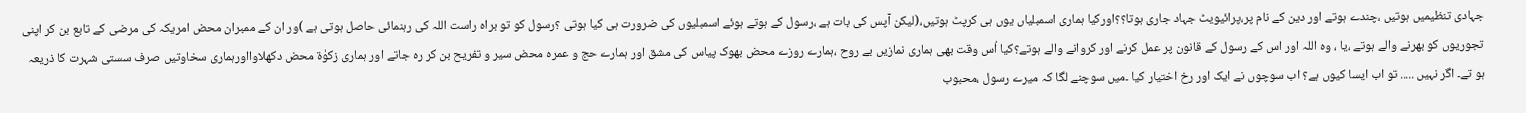جہادی تنظیمیں ہوتیں ،چندے ہوتے اور دین کے نام پر،پرائیویٹ جہاد جاری ہوتا؟؟اورکیا ہماری اسمبلیاں یوں ہی کرپٹ ہوتیں،(لیکن آپس کی بات ہے ،رسول کے ہوتے ہوئے اسمبلیوں کی ضرورت ہی کیا ہوتی ؟رسول کو تو براہ راست اللہ کی رہنمائی حاصل ہوتی ہے )ور ان کے ممبران محض امریکہ کی مرضی کے تابع بن کر اپنی تجوریوں کو بھرنے والے ہوتے ،یا ، وہ اللہ اور اس کے رسول کے قانون پر عمل کرنے اور کروانے والے ہوتے؟کیا اُس وقت بھی ہماری نمازیں بے روح ،ہمارے روزے محض بھوک پیاس کی مشق اور ہمارے حج و عمرہ محض سیر و تفریح بن کر رہ جاتے اور ہماری زکوٰۃ محض دکھلاوااورہماری سخاوتیں صرف سستی شہرت کا ذریعہ ہو تے۔ اگر نہیں ..... تو اب ایسا کیوں ہے؟ اب سوچوں نے ایک اور رخ اختیار کیا ۔میں سوچنے لگا کہ میرے رسول ،محبوب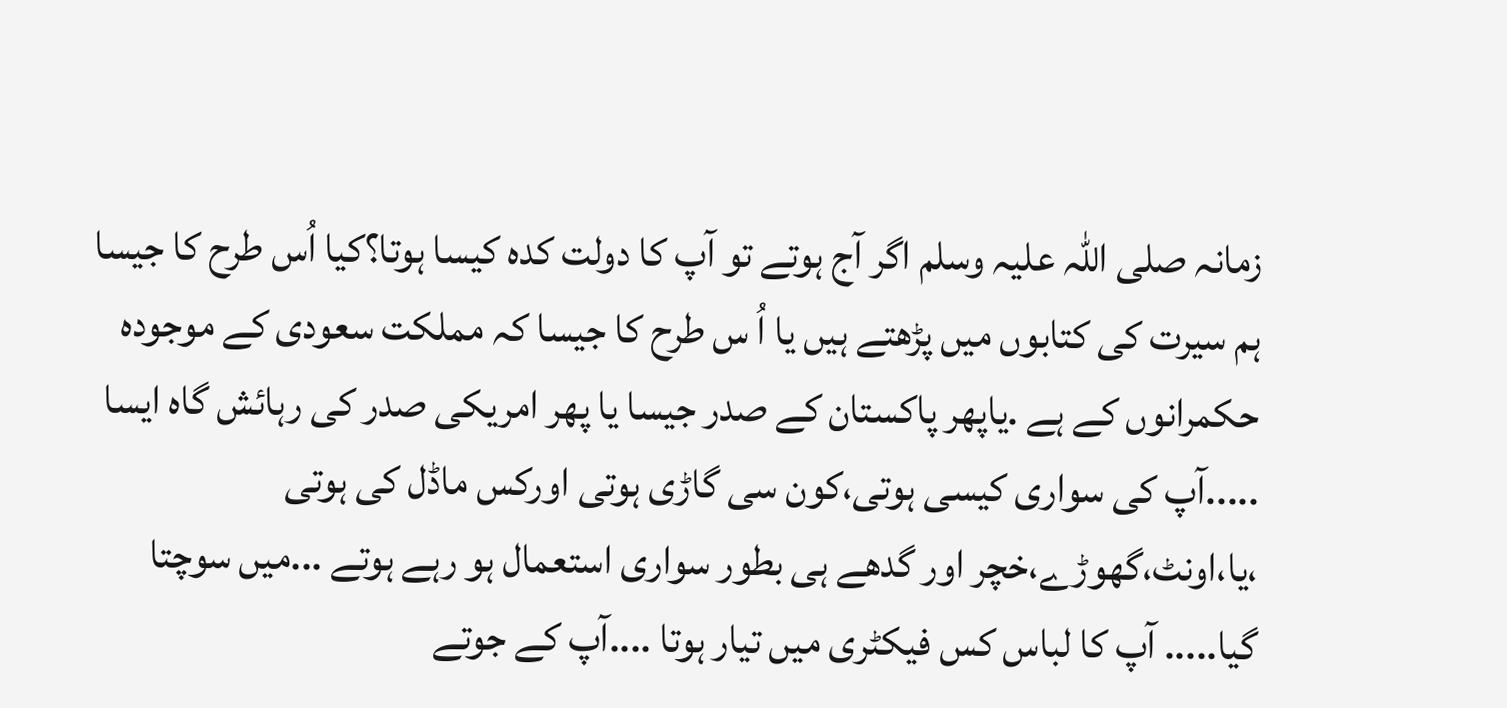زمانہ صلی اللہ علیہ وسلم اگر آج ہوتے تو آپ کا دولت کدہ کیسا ہوتا؟کیا اُس طرح کا جیسا ہم سیرت کی کتابوں میں پڑھتے ہیں یا اُ س طرح کا جیسا کہ مملکت سعودی کے موجودہ حکمرانوں کے ہے .یاپھر پاکستان کے صدر جیسا یا پھر امریکی صدر کی رہائش گاہ ایسا .....آپ کی سواری کیسی ہوتی،کون سی گاڑی ہوتی اورکس ماڈل کی ہوتی ،یا،اونٹ،گھوڑے،خچر اور گدھے ہی بطور سواری استعمال ہو رہے ہوتے ...میں سوچتا گیا..... آپ کا لباس کس فیکٹری میں تیار ہوتا ....آپ کے جوتے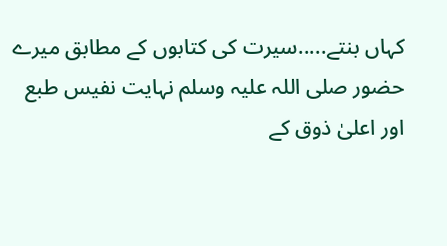کہاں بنتے.....سیرت کی کتابوں کے مطابق میرے حضور صلی اللہ علیہ وسلم نہایت نفیس طبع اور اعلیٰ ذوق کے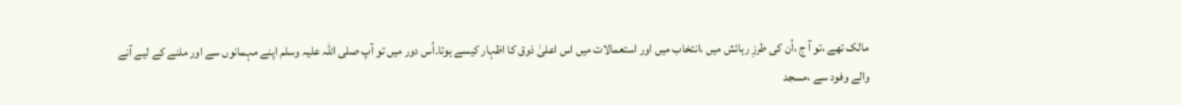مالک تھے ،تو آ ج ،اُن کی طرزِ رہائش میں ،انتخاب میں اور استعمالات میں اس اعلیٰ ذوق کا اظہار کیسے ہوتا۔اُس دور میں تو آپ صلی اللہ علیہ وسلم اپنے مہمانوں سے اور ملنے کے لیے آنے والے وفود سے ،مسجد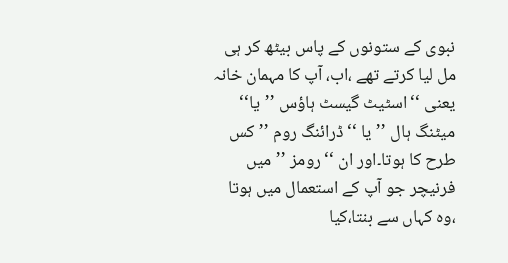نبوی کے ستونوں کے پاس بیٹھ کر ہی مل لیا کرتے تھے ،اب، آپ کا مہمان خانہ یعنی ‘‘اسٹیٹ گیسٹ ہاؤس ’’یا‘‘ میٹنگ ہال ’’یا ‘‘ڈرائنگ روم ’’کس طرح کا ہوتا۔اور ان ‘‘رومز ’’میں فرنیچر جو آپ کے استعمال میں ہوتا ،وہ کہاں سے بنتا،کیا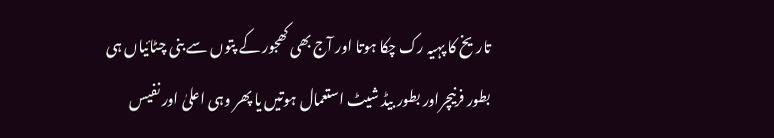تاریخ کا پہیہ رک چکا ہوتا اور آج بھی کھجور کے پتوں سے بنی چٹائیاں ہی بطور فرنیچراور بطور بیڈ شیٹ استعمال ہوتیں یا پھر وہی اعلیٰ اور نفیس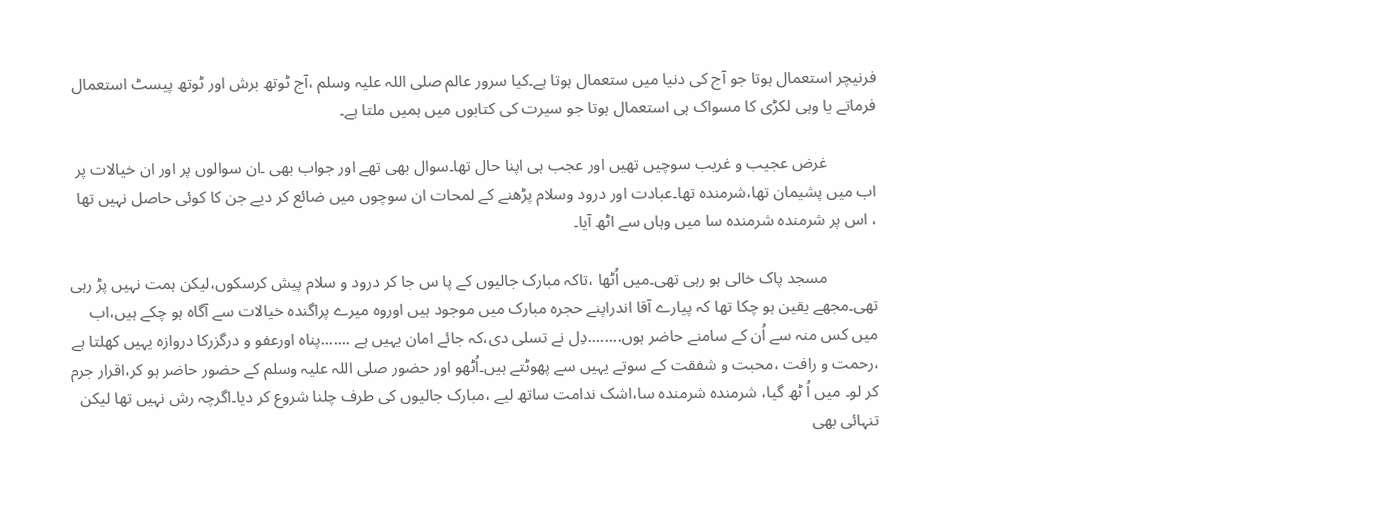فرنیچر استعمال ہوتا جو آج کی دنیا میں ستعمال ہوتا ہے۔کیا سرور عالم صلی اللہ علیہ وسلم ،آج ٹوتھ برش اور ٹوتھ پیسٹ استعمال فرماتے یا وہی لکڑی کا مسواک ہی استعمال ہوتا جو سیرت کی کتابوں میں ہمیں ملتا ہے۔

            غرض عجیب و غریب سوچیں تھیں اور عجب ہی اپنا حال تھا۔سوال بھی تھے اور جواب بھی ۔ان سوالوں پر اور ان خیالات پر اب میں پشیمان تھا،شرمندہ تھا۔عبادت اور درود وسلام پڑھنے کے لمحات ان سوچوں میں ضائع کر دیے جن کا کوئی حاصل نہیں تھا ، اس پر شرمندہ شرمندہ سا میں وہاں سے اٹھ آیا۔

            مسجد پاک خالی ہو رہی تھی۔میں اُٹھا ،تاکہ مبارک جالیوں کے پا س جا کر درود و سلام پیش کرسکوں،لیکن ہمت نہیں پڑ رہی تھی۔مجھے یقین ہو چکا تھا کہ پیارے آقا اندراپنے حجرہ مبارک میں موجود ہیں اوروہ میرے پراگندہ خیالات سے آگاہ ہو چکے ہیں،اب میں کس منہ سے اُن کے سامنے حاضر ہوں........دِل نے تسلی دی،کہ جائے امان یہیں ہے .......پناہ اورعفو و درگزرکا دروازہ یہیں کھلتا ہے ،رحمت و رافت ،محبت و شفقت کے سوتے یہیں سے پھوٹتے ہیں۔اُٹھو اور حضور صلی اللہ علیہ وسلم کے حضور حاضر ہو کر،اقرار جرم کر لو۔ میں اُ ٹھ گیا، شرمندہ شرمندہ سا،اشک ندامت ساتھ لیے ،مبارک جالیوں کی طرف چلنا شروع کر دیا۔اگرچہ رش نہیں تھا لیکن تنہائی بھی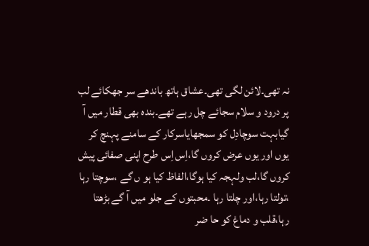نہ تھی۔لائن لگی تھی۔عشاق ہاتھ باندھے سر جھکائے لب پر درود و سلام سجائے چل رہے تھے۔بندہ بھی قطار میں آ گیابہت سوچادِل کو سمجھایاسرکار کے سامنے پہنچ کر یوں اور یوں عرض کروں گا،اِس اِس طرح اپنی صفائی پیش کروں گا،لب ولہجہ کیا ہوگا،الفاظ کیا ہو ں گے ،سوچتا رہا ،تولتا رہا،اور چلتا رہا ۔محبتوں کے جلو میں آ گے بڑھتا رہا،قلب و دماغ کو حا ضر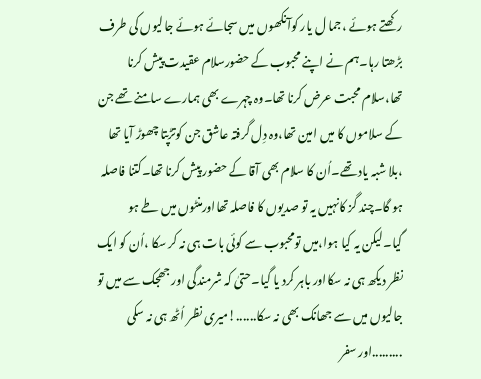رکھتے ہوئے ،جما ل یار کوآنکھوں میں سجائے ہوئے جالیوں کی طرف بڑھتا رہا۔ہم نے اپنے محبوب کے حضورسلام عقیدت پیش کرنا تھا،سلام محبت عرض کرنا تھا۔وہ چہرے بھی ہمارے سامنے تھے جن کے سلاموں کا میں امین تھا،وہ دِل گرفتہ عاشق جن کوتڑپتا چھوڑ آیا تھا ،بلا شبہ یاد تھے۔اُن کا سلام بھی آقا کے حضور پیش کرنا تھا۔کتنا فاصلہ ہو گا۔چند گز کانہیں یہ تو صدیوں کا فاصلہ تھااورمنٹوں میں طے ہو گیا۔لیکن یہ کیا ہوا،میں تومحبوب سے کوئی بات ہی نہ کر سکا ،اُن کو ایک نظر دیکھ ہی نہ سکااور باہر کرد یا گیا۔حتیٰ کہ شرمندگی اور جھجک سے میں تو جالیوں میں سے جھانک بھی نہ سکا......!میری نظر اُٹھ ہی نہ سکی .........اور سفر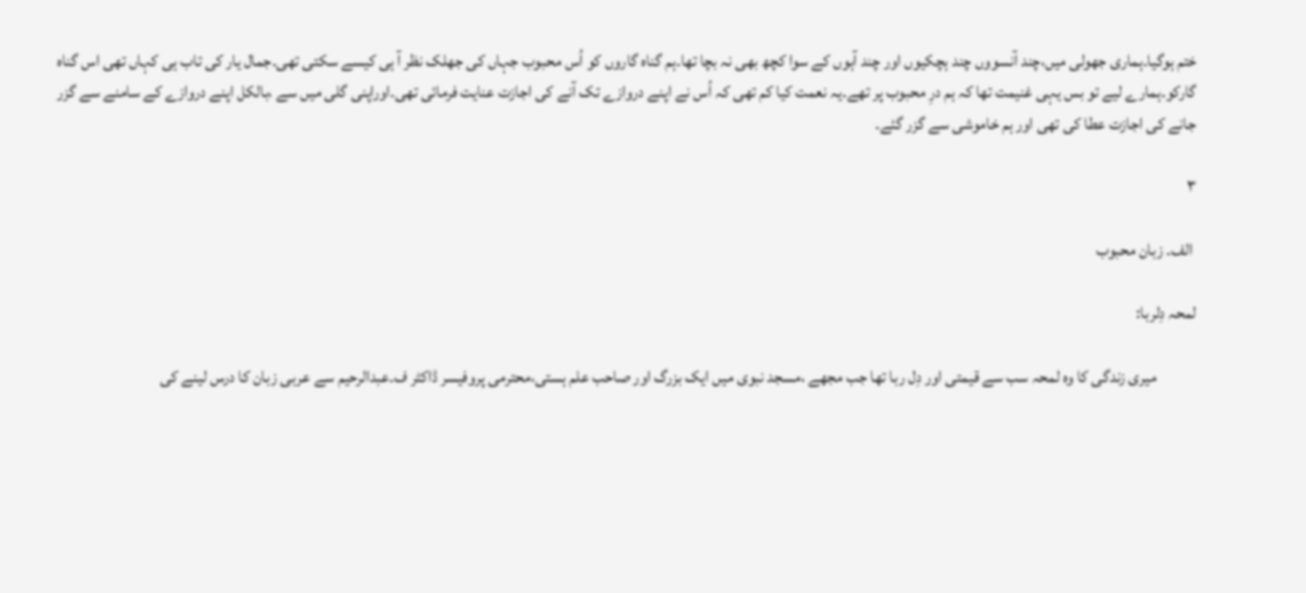ختم ہوگیا۔ہماری جھولی میں،چند آنسووں چند ہچکیوں اور چند آہوں کے سوا کچھ بھی نہ بچا تھا۔ہم گناہ گاروں کو اُس محبوب جہاں کی جھلک نظر آ ہی کیسے سکتی تھی۔جمال یار کی تاب ہی کہاں تھی اس گناہ گارکو۔ہمارے لیے تو بس یہی غنیمت تھا کہ ہم درِ محبوب پر تھے۔یہ نعمت کیا کم تھی کہ اُس نے اپنے دروازے تک آنے کی اجازت عنایت فرمائی تھی۔اوراپنی گلی میں سے ،بالکل اپنے دروازے کے سامنے سے گزر جانے کی اجازت عطا کی تھی اور ہم خاموشی سے گزر گئے۔

۳

 الف۔ زبان محبوب

لمحہ دِلربا:

            میری زندگی کا وہ لمحہ سب سے قیمتی اور دِل ربا تھا جب مجھے ،مسجد نبوی میں ایک بزرگ اور صاحب علم ہستی،محترمی پروفیسر ڈاکٹر ف۔عبدالرحیم سے عربی زبان کا درس لینے کی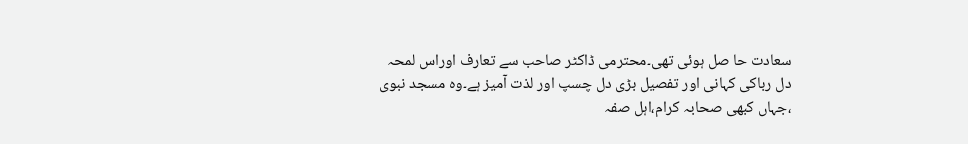سعادت حا صل ہوئی تھی۔محترمی ڈاکٹر صاحب سے تعارف اوراس لمحہ دل رباکی کہانی اور تفصیل بڑی دل چسپ اور لذت آمیز ہے۔وہ مسجد نبوی ،جہاں کبھی صحابہ کرام،اہل صفہ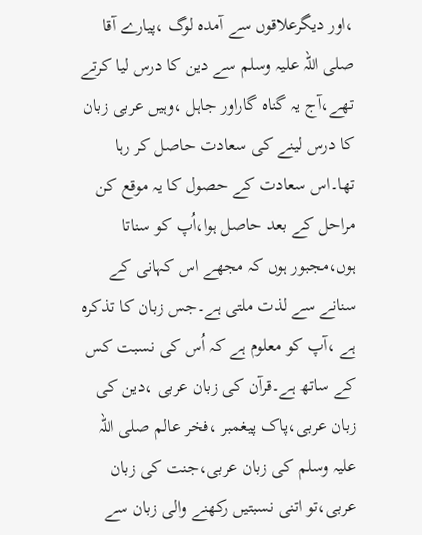،اور دیگرعلاقوں سے آمدہ لوگ ،پیارے آقا صلی اللہ علیہ وسلم سے دین کا درس لیا کرتے تھے،آج یہ گناہ گاراور جاہل ،وہیں عربی زبان کا درس لینے کی سعادت حاصل کر رہا تھا۔اس سعادت کے حصول کا یہ موقع کن مراحل کے بعد حاصل ہوا،اُپ کو سناتا ہوں،مجبور ہوں کہ مجھے اس کہانی کے سنانے سے لذت ملتی ہے۔جس زبان کا تذکرہ ہے ،آپ کو معلوم ہے کہ اُس کی نسبت کس کے ساتھ ہے۔قرآن کی زبان عربی ،دین کی زبان عربی،پاک پیغمبر ،فخر عالم صلی اللہ علیہ وسلم کی زبان عربی،جنت کی زبان عربی،تو اتنی نسبتیں رکھنے والی زبان سے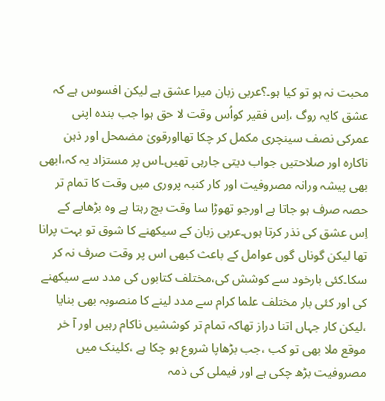محبت نہ ہو تو کیا ہو۔؟عربی زبان میرا عشق ہے لیکن افسوس ہے کہ عشق کایہ روگ ،اِس فقیر کواُس وقت لا حق ہوا جب بندہ اپنی عمرکی نصف سینچری مکمل کر چکا تھااورقویٰ مضمحل اور ذہن ناکارہ اور صلاحتیں جواب دیتی جارہی تھیں۔اس پر مستزاد یہ کہ،ابھی بھی پیشہ ورانہ مصروفیت اور کار کنبہ پروری میں وقت کا تمام تر حصہ صرف ہو جاتا ہے اورجو تھوڑا سا وقت بچ رہتا ہے وہ بڑھاپے کے اِس عشق کی نذر کرتا ہوں۔عربی زبان کے سیکھنے کا شوق تو بہت پرانا تھا لیکن گوناں گوں عوامل کے باعث کبھی اس پر وقت صرف نہ کر سکا۔کئی بارخود سے کوشش کی،مختلف کتابوں کی مدد سے سیکھنے کی اور کئی بار مختلف علما کرام سے مدد لینے کا منصوبہ بھی بنایا ،لیکن کار جہاں اتنا دراز تھاکہ تمام تر کوششیں ناکام رہیں اور آ خر موقع ملا بھی تو کب ،جب بڑھاپا شروع ہو چکا ہے ،کلینک میں مصروفیت بڑھ چکی ہے اور فیملی کی ذمہ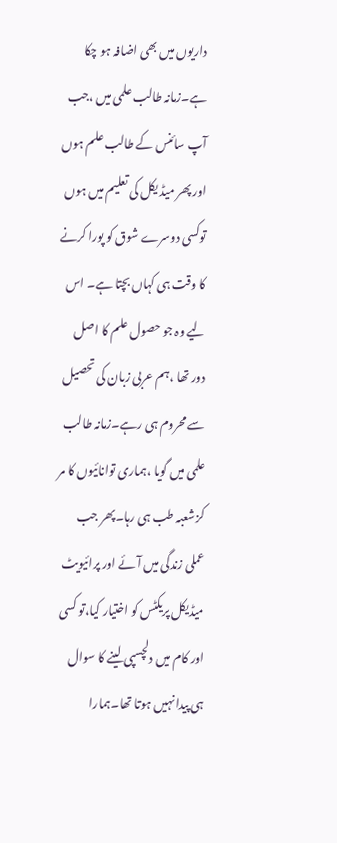داریوں میں بھی اضافہ ہو چکا ہے۔زمانہ طالب علمی میں ،جب آپ سائنس کے طالب علم ہوں اور پھر میڈ یکل کی تعلیم میں ہوں توکسی دوسرے شوق کو پورا کرنے کا وقت ہی کہاں بچتا ہے۔ اس لیے وہ جو حصول علم کا اصل دور تھا ،ہم عربی زبان کی تحصیل سے محروم ہی رہے۔زمانہ طالب علمی میں گویا ،ہماری توانائیوں کا مر کزشعبہ طب ہی رہا۔پھر جب عملی زندگی میں آئے اور پرائیویٹ میڈیکل پریکٹس کو اختیار کیا،تو کسی اور کام میں دلچسپی لینے کا سوال ہی پیدا نہیں ہوتا تھا۔ہمارا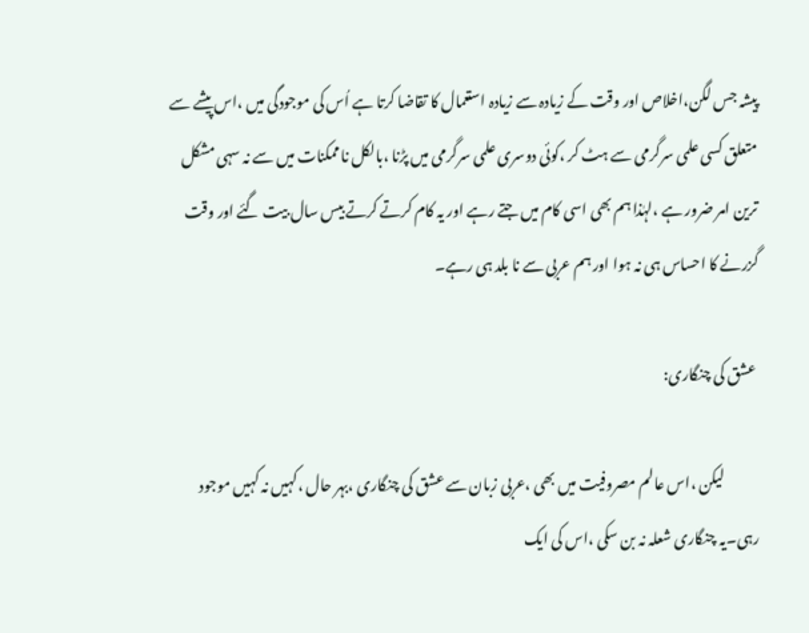پیشہ جس لگن،اخلاص اور وقت کے زیادہ سے زیادہ استعمال کا تقاضا کرتا ہے اُس کی موجودگی میں ،اس پیشے سے متعلق کسی علمی سرگرمی سے ہٹ کر ،کوئی دوسری علمی سرگرمی میں پڑنا ،بالکل نا ممکنات میں سے نہ سہی مشکل ترین امر ضرور ہے ،لہٰذا ہم بھی اسی کام میں جتے رہے اور یہ کام کرتے کرتے بیس سال بیت گئے اور وقت گزرنے کا احساس ہی نہ ہوا اور ہم عربی سے نا بلد ہی رہے۔

 عشق کی چنگاری:

            لیکن ،اس عالم مصروفیت میں بھی ،عربی زبان سے عشق کی چنگاری ،بہر حال ،کہیں نہ کہیں موجود رہی۔یہ چنگاری شعلہ نہ بن سکی ،اس کی ایک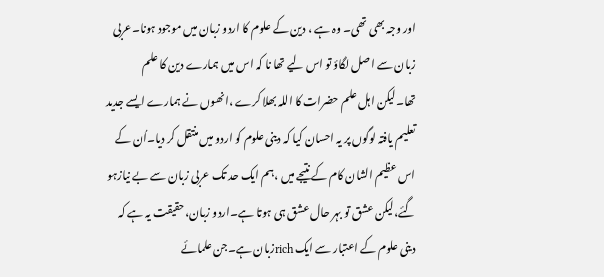اور وجہ بھی تھی۔ وہ ہے ، دین کے علوم کا اردو زبان میں موجود ہونا۔عربی زبان سے اصل لگاؤ تو اس لیے تھا نا کہ اس میں ہمارے دین کا علم تھا۔لیکن اہل علم حضرات کا اللہ بھلا کرے ،انھوں نے ہمارے ایسے جدید تعلیم یافتہ لوگوں پر یہ احسان کیا کہ دینی علوم کو اردو میں منتقل کر دیا۔اُن کے اس عظیم الشان کام کے نتیجے میں ،ہم ایک حد تک عربی زبان سے بے نیازہو گئے،لیکن عشق تو بہر حال عشق ہی ہوتا ہے۔اردو زبان،حقیقت یہ ہے کہ دینی علوم کے اعتبار سے ایک richزبان ہے۔جن علمائے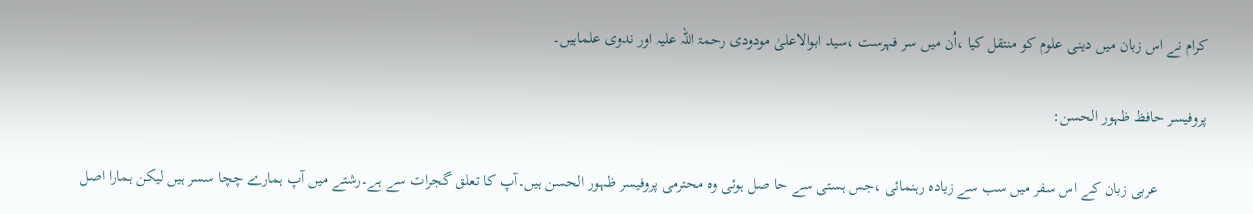کرام نے اس زبان میں دینی علوم کو منتقل کیا ،اُن میں سر فہرست ،سید ابوالاعلیٰ مودودی رحمۃ اللہ علیہ اور ندوی علماہیں۔

پروفیسر حافظ ظہور الحسن:

            عربی زبان کے اس سفر میں سب سے زیادہ رہنمائی ،جس ہستی سے حا صل ہوئی وہ محترمی پروفیسر ظہور الحسن ہیں۔آپ کا تعلق گجرات سے ہے۔رشتے میں آپ ہمارے چچا سسر ہیں لیکن ہمارا اصل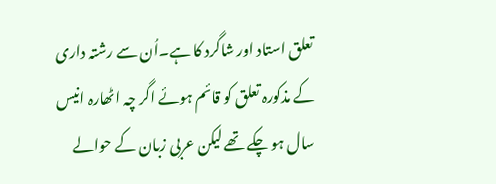تعلق استاد اور شاگرد کا ہے۔اُن سے رشتہ داری کے مذکورہ تعلق کو قائم ہوئے اگر چہ اٹھارہ انیس سال ہو چکے تھے لیکن عربی زبان کے حوالے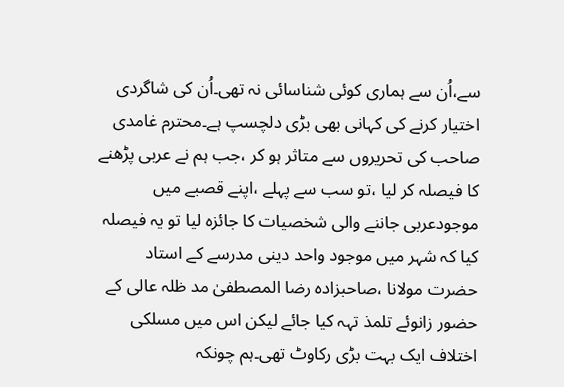سے،اُن سے ہماری کوئی شناسائی نہ تھی۔اُن کی شاگردی اختیار کرنے کی کہانی بھی بڑی دلچسپ ہے۔محترم غامدی صاحب کی تحریروں سے متاثر ہو کر ،جب ہم نے عربی پڑھنے کا فیصلہ کر لیا ،تو سب سے پہلے ،اپنے قصبے میں موجودعربی جاننے والی شخصیات کا جائزہ لیا تو یہ فیصلہ کیا کہ شہر میں موجود واحد دینی مدرسے کے استاد حضرت مولانا ،صاحبزادہ رضا المصطفیٰ مد ظلہ عالی کے حضور زانوئے تلمذ تہہ کیا جائے لیکن اس میں مسلکی اختلاف ایک بہت بڑی رکاوٹ تھی۔ہم چونکہ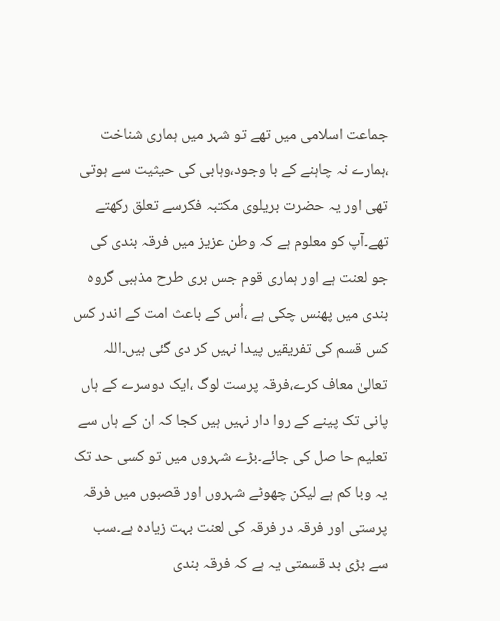جماعت اسلامی میں تھے تو شہر میں ہماری شناخت ،ہمارے نہ چاہنے کے با وجود،وہابی کی حیثیت سے ہوتی تھی اور یہ حضرت بریلوی مکتبہ فکرسے تعلق رکھتے تھے۔آپ کو معلوم ہے کہ وطن عزیز میں فرقہ بندی کی جو لعنت ہے اور ہماری قوم جس بری طرح مذہبی گروہ بندی میں پھنس چکی ہے ،اُس کے باعث امت کے اندر کس کس قسم کی تفریقیں پیدا نہیں کر دی گئی ہیں۔اللہ تعالیٰ معاف کرے،فرقہ پرست لوگ ،ایک دوسرے کے ہاں پانی تک پینے کے روا دار نہیں ہیں کجا کہ ان کے ہاں سے تعلیم حا صل کی جائے۔بڑے شہروں میں تو کسی حد تک یہ وبا کم ہے لیکن چھوٹے شہروں اور قصبوں میں فرقہ پرستی اور فرقہ در فرقہ کی لعنت بہت زیادہ ہے۔سب سے بڑی بد قسمتی یہ ہے کہ فرقہ بندی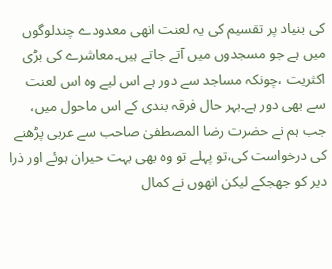کی بنیاد پر تقسیم کی یہ لعنت انھی معدودے چندلوگوں میں ہے جو مسجدوں میں آتے جاتے ہیں۔معاشرے کی بڑی اکثریت ،چونکہ مساجد سے دور ہے اس لیے وہ اس لعنت سے بھی دور ہے۔بہر حال فرقہ بندی کے اس ماحول میں، جب ہم نے حضرت رضا المصطفیٰ صاحب سے عربی پڑھنے کی درخواست کی،تو پہلے تو وہ بھی بہت حیران ہوئے اور ذرا دیر کو جھجکے لیکن انھوں نے کمال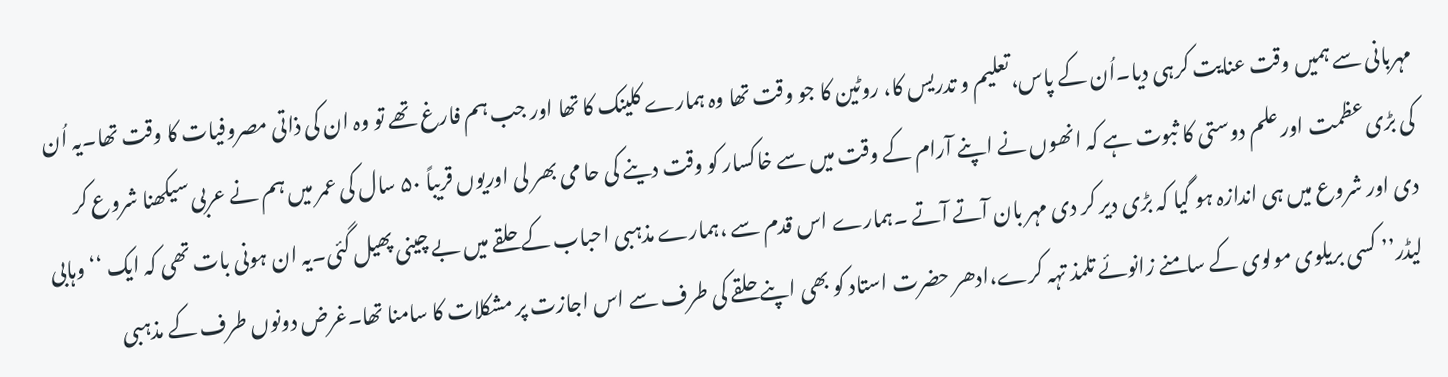مہربانی سے ہمیں وقت عنایت کرہی دیا۔اُن کے پاس،تعلیم و تدریس کا، روٹین کا جو وقت تھا وہ ہمارے کلینک کا تھا اور جب ہم فارغ تھے تو وہ ان کی ذاتی مصروفیات کا وقت تھا۔یہ اُن کی بڑی عظمت اور علم دوستی کا ثبوت ہے کہ انھوں نے اپنے آرام کے وقت میں سے خاکسار کو وقت دینے کی حا می بھر لی اوریوں قریباً ۵۰ سال کی عمر میں ہم نے عربی سیکھنا شروع کر دی اور شروع میں ہی اندازہ ہو گیا کہ بڑی دیر کر دی مہر بان آتے آتے ۔ہمارے اس قدم سے ،ہمارے مذہبی احباب کے حلقے میں بے چینی پھیل گئی۔یہ ان ہونی بات تھی کہ ایک ‘‘وہابی لیڈر’’ کسی بریلوی مولوی کے سامنے زانوئے تلمذ تہہ کرے،ادھر حضرت استاد کو بھی اپنے حلقے کی طرف سے اس اجازت پر مشکلات کا سامنا تھا۔غرض دونوں طرف کے مذہبی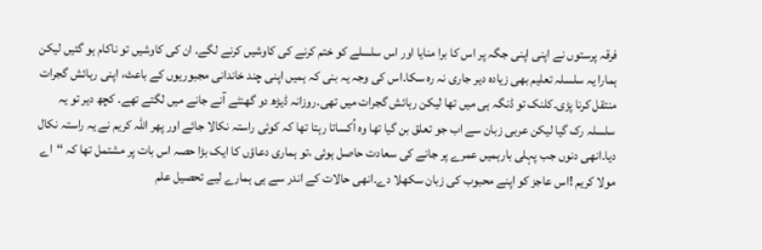فرقہ پرستوں نے اپنی اپنی جگہ پر اس کا برا منایا اور اس سلسلے کو ختم کرنے کی کاوشیں کرنے لگے۔ ان کی کاوشیں تو ناکام ہو گئیں لیکن ہمارا یہ سلسلہ تعلیم بھی زیادہ دیر جاری نہ رہ سکا۔اس کی وجہ یہ بنی کہ ہمیں اپنی چند خاندانی مجبوریوں کے باعث، اپنی رہائش گجرات منتقل کرنا پڑی۔کلنک تو ڈنگہ ہی میں تھا لیکن رہائش گجرات میں تھی۔روزانہ ڈیڑھ دو گھنٹے آنے جانے میں لگتے تھے۔ کچھ دیر تو یہ سلسلہ رک گیا لیکن عربی زبان سے اب جو تعلق بن گیا تھا وہ اُکساتا رہتا تھا کہ کوئی راستہ نکالا جائے اور پھر اللہ کریم نے یہ راستہ نکال دیا۔انھی دنوں جب پہلی بارہمیں عمرے پر جانے کی سعادت حاصل ہوئی ،تو ہماری دعاؤں کا ایک بڑا حصہ اس بات پر مشتمل تھا کہ ‘‘اے مولا کریم !اس عاجز کو اپنے محبوب کی زبان سکھلا دے۔انھی حالات کے اندر سے ہی ہمارے لیے تحصیل علم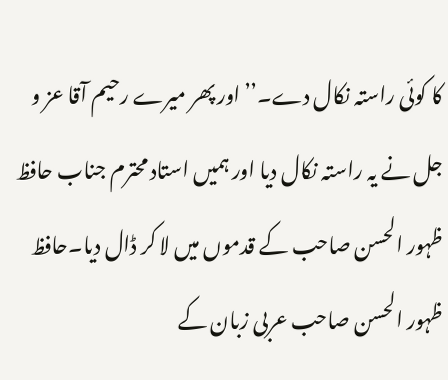کا کوئی راستہ نکال دے۔’’اور پھر میرے رحیم آقا عز و جل نے یہ راستہ نکال دیا اور ہمیں استاد محترم جناب حافظ ظہور الحسن صاحب کے قدموں میں لا کر ڈال دیا۔حافظ ظہور الحسن صاحب عربی زبان کے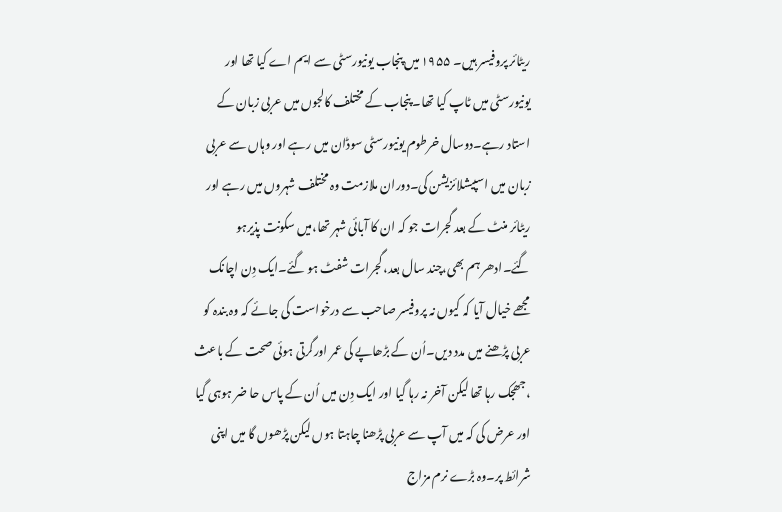ریٹائر پروفیسر ہیں۔ ۱۹۵۵ میں پنجاب یونیورسٹی سے ایم اے کیا تھا اور یونیورسٹی میں ٹاپ کیا تھا۔ پنجاب کے مختلف کالجوں میں عربی زبان کے استاد رہے۔دوسال خرطوم یونیورسٹی سوڈان میں رہے اور وہاں سے عربی زبان میں اسپیشلائزیشن کی۔دوران ملازمت وہ مختلف شہروں میں رہے اور ریٹائر منٹ کے بعد گجرات جو کہ ان کا آبائی شہر تھا،میں سکونت پذیرہو گئے۔ادھر ہم بھی،چند سال بعد، گجرات شفٹ ہو گئے۔ایک دِن اچانک مجھے خیال آیا کہ کیوں نہ پروفیسر صاحب سے درخواست کی جائے کہ وہ بندہ کو عربی پڑھنے میں مدد دیں۔اُن کے بڑھاپے کی عمر اورگرتی ہوئی صحت کے باعث ،جھجک رہا تھا لیکن آخر نہ رہا گیا اور ایک دِن میں اُن کے پاس حا ضر ہوہی گیا اور عرض کی کہ میں آپ سے عربی پڑھنا چاہتا ہوں لیکن پڑھوں گا میں اپنی شرائط پر۔وہ بڑے نرم مزاج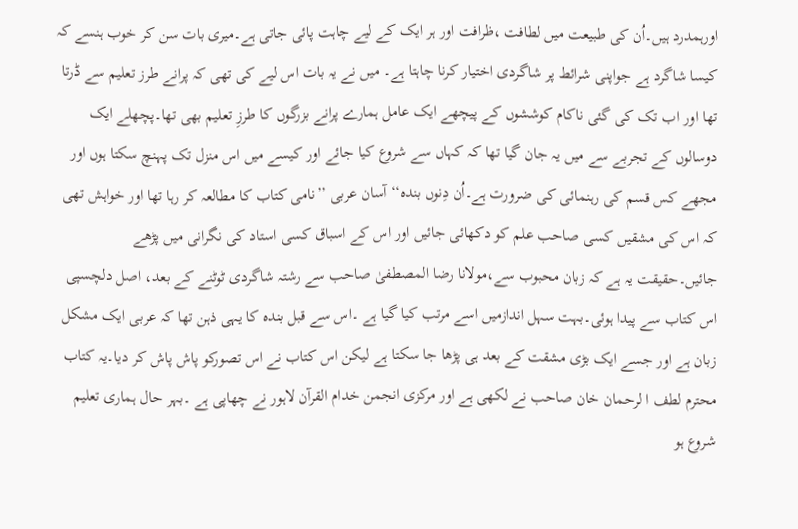اورہمدرد ہیں۔اُن کی طبیعت میں لطافت ،ظرافت اور ہر ایک کے لیے چاہت پائی جاتی ہے۔میری بات سن کر خوب ہنسے کہ کیسا شاگرد ہے جواپنی شرائط پر شاگردی اختیار کرنا چاہتا ہے۔ میں نے یہ بات اس لیے کی تھی کہ پرانے طرز تعلیم سے ڈرتا تھا اور اب تک کی گئی ناکام کوششوں کے پیچھے ایک عامل ہمارے پرانے بزرگوں کا طرزِ تعلیم بھی تھا۔پچھلے ایک دوسالوں کے تجربے سے میں یہ جان گیا تھا کہ کہاں سے شروع کیا جائے اور کیسے میں اس منزل تک پہنچ سکتا ہوں اور مجھے کس قسم کی رہنمائی کی ضرورت ہے۔اُن دِنوں بندہ‘‘ آسان عربی ’’نامی کتاب کا مطالعہ کر رہا تھا اور خواہش تھی کہ اس کی مشقیں کسی صاحب علم کو دکھائی جائیں اور اس کے اسباق کسی استاد کی نگرانی میں پڑھے جائیں۔حقیقت یہ ہے کہ زبان محبوب سے،مولانا رضا المصطفیٰ صاحب سے رشتہ شاگردی ٹوٹنے کے بعد، اصل دلچسپی اس کتاب سے پیدا ہوئی۔بہت سہل اندازمیں اسے مرتب کیا گیا ہے ۔اس سے قبل بندہ کا یہی ذہن تھا کہ عربی ایک مشکل زبان ہے اور جسے ایک بڑی مشقت کے بعد ہی پڑھا جا سکتا ہے لیکن اس کتاب نے اس تصورکو پاش پاش کر دیا۔یہ کتاب محترم لطف ا لرحمان خان صاحب نے لکھی ہے اور مرکزی انجمن خدام القرآن لاہور نے چھاپی ہے ۔بہر حال ہماری تعلیم شروع ہو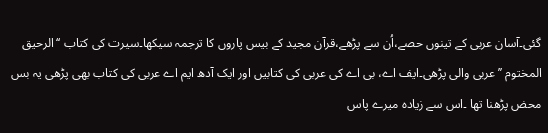گئی۔آسان عربی کے تینوں حصے،اُن سے پڑھے،قرآن مجید کے بیس پاروں کا ترجمہ سیکھا۔سیرت کی کتاب ‘‘الرحیق المختوم ’’عربی والی پڑھی۔ایف اے، بی اے کی عربی کی کتابیں اور ایک آدھ ایم اے عربی کی کتاب بھی پڑھی یہ بس محض پڑھنا تھا ۔اس سے زیادہ میرے پاس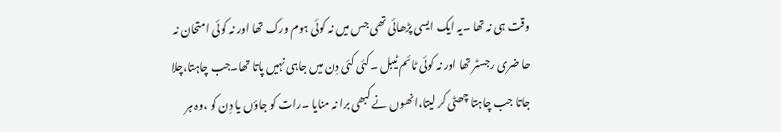وقت ہی نہ تھا ۔یہ ایک ایسی پڑھائی تھی جس میں نہ کوئی ہوم ورک تھا اور نہ کوئی امتحان نہ حا ضری رجسٹر تھا اور نہ کوئی ٹائم ٹیبل ۔کئی کئی دِن میں جاہی نہیں پاتا تھا۔جب چاہتا،چلا جاتا جب چاہتا چھٹی کر لیتا،انھوں نے کبھی برا نہ منایا ۔رات کو جاؤں یا دِن کو ،وہ ہر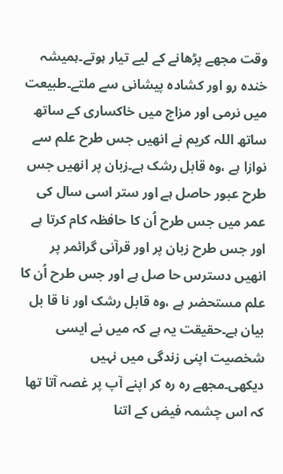وقت مجھے پڑھانے کے لیے تیار ہوتے۔ہمیشہ خندہ رو اور کشادہ پیشانی سے ملتے۔طبیعت میں نرمی اور مزاج میں خاکساری کے ساتھ ساتھ اللہ کریم نے انھیں جس طرح علم سے نوازا ہے ،وہ قابل رشک ہے۔زبان پر انھیں جس طرح عبور حاصل ہے اور ستر اسی سال کی عمر میں جس طرح اُن کا حافظہ کام کرتا ہے اور جس طرح زبان پر اور قرآنی گرائمر پر انھیں دسترس حا صل ہے اور جس طرح اُن کا علم مستحضر ہے ،وہ قابل رشک اور نا قا بل بیان ہے۔حقیقت یہ ہے کہ میں نے ایسی شخصیت اپنی زندگی میں نہیں دیکھی۔مجھے رہ رہ کر اپنے آپ پر غصہ آتا تھا کہ اس چشمہ فیض کے اتنا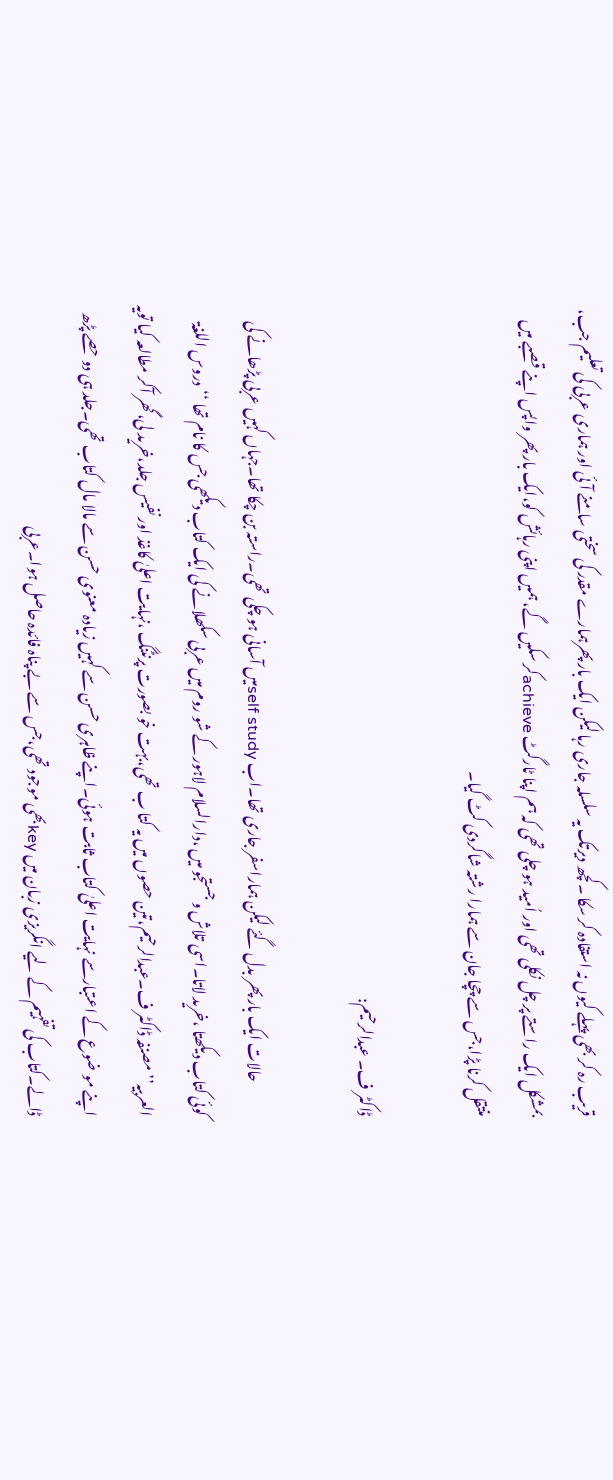قریب رہ کر بھی پہلے کیوں نہ استفادہ کر سکا ۔کچھ دیرتک یہ سلسلہ جاری رہا لیکن ایک بار پھرہمارے مقدر کی سختی سامنے آئی اور ہماری عربی کی تعلیم جب، بمشکل ایک راستے پر چل نکلی تھی اور اُمید ہو چلی تھی کہ ہم اپنا ٹارگٹ achieveکر سکیں گے، ہمیں اپنی رہائش کو،ایک بار پھر واپس اپنے قصبے میں منتقل کرنا پڑا،جس سے چچا جان سے ہمارا رشتہ شاگردی کٹ گیا۔

ڈاکٹر ف۔ عبدالرحیم:

            حالات ایک بار پھر بدل گئے لیکن ہماراسفر جاری تھا۔اب self studyمیں آسانی ہو چکی تھی۔راستہ بن چکا تھا۔جہاں کہیں عربی پڑھانے کی کوئی کتاب دیکھتا ،خرید لاتا۔اسی تلاش و جستجو میں ،دارالسلام لاہور کے شو روم میں عربی سکھلانے کی ایک کتاب دیکھی جس کا نام تھا ‘‘دروس اللغۃ العربیہ’’ مصنفہ ڈاکٹر ف۔عبدالرحیم،تین حصوں میں یہ کتا ب تھی،بہت خو بصورت پرنٹنگ ،نہایت اعلیٰ کاغذ اور نفیس جلد،خرید لی،گھر آکر مطالعہ کیا تویہ اپنے مو ضوع کے اعتبارسے نہایت اعلیٰ کتاب ثابت ہوئی۔اپنے ظاہری حسن سے کہیں زیادہ معنوی حسن سے مالا مال کتاب تھی۔جلد ہی دو حصے پڑھ ڈالے۔کتاب کی تفہیم کے لیے انگریزی زبان میں keyبھی موجود تھی،جس سے بے پناہ فائدہ حاصل ہوا۔عربی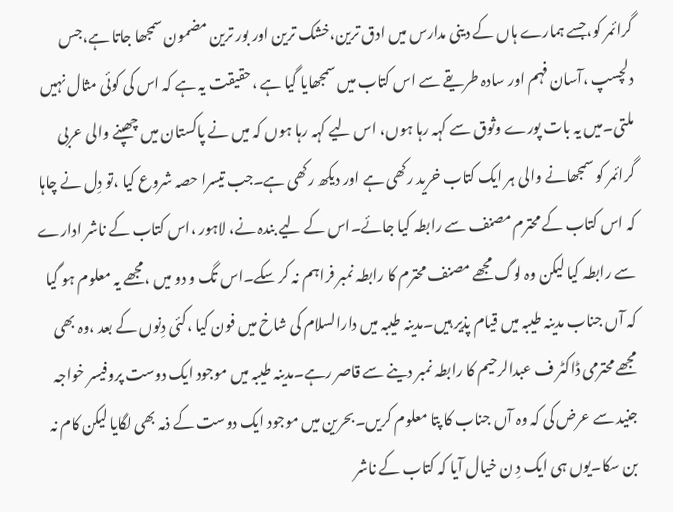گرائمر کو،جسے ہمارے ہاں کے دینی مدارس میں ادق ترین،خشک ترین اور بور ترین مضمون سمجھا جاتا ہے،جس دلچسپ ،آسان فہم اور سادہ طریقے سے اس کتاب میں سمجھایا گیا ہے ،حقیقت یہ ہے کہ اس کی کوئی مثال نہیں ملتی۔میں یہ بات پورے وثوق سے کہہ رہا ہوں، اس لیے کہہ رہا ہوں کہ میں نے پاکستان میں چھپنے والی عربی گرائمر کو سمجھانے والی ہر ایک کتاب خرید رکھی ہے اور دیکھ رکھی ہے۔جب تیسرا حصہ شروع کیا ،تو دِل نے چاہا کہ اس کتاب کے محترم مصنف سے رابطہ کیا جائے۔اس کے لیے بندہ نے، لاہور ،اس کتاب کے ناشر ادارے سے رابطہ کیا لیکن وہ لوگ مجھے مصنف محترم کا رابطہ نمبر فراہم نہ کر سکے۔اس تگ و دو میں ،مجھے یہ معلوم ہو گیا کہ آں جناب مدینہ طیبہ میں قیام پذیر ہیں۔مدینہ طیبہ میں دارالسلام کی شاخ میں فون کیا ،کئی دِنوں کے بعد ،وہ بھی مجھے محترمی ڈاکٹر ف عبدالرحیم کا رابطہ نمبر دینے سے قاصر رہے۔مدینہ طیبہ میں موجود ایک دوست پروفیسر خواجہ جنید سے عرض کی کہ وہ آں جناب کا پتا معلوم کریں۔بحرین میں موجود ایک دوست کے ذمہ بھی لگایا لیکن کام نہ بن سکا۔یوں ہی ایک دِ ن خیال آیا کہ کتاب کے ناشر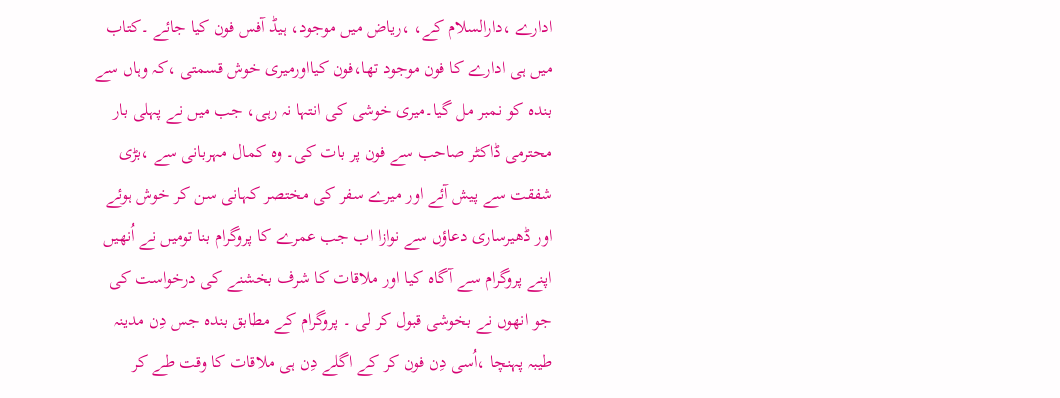ادارے ،دارالسلام کے، ،ریاض میں موجود، ہیڈ آفس فون کیا جائے ۔کتاب میں ہی ادارے کا فون موجود تھا،فون کیااورمیری خوش قسمتی ،کہ وہاں سے بندہ کو نمبر مل گیا۔میری خوشی کی انتہا نہ رہی، جب میں نے پہلی بار محترمی ڈاکٹر صاحب سے فون پر بات کی۔ وہ کمال مہربانی سے ،بڑی شفقت سے پیش آئے اور میرے سفر کی مختصر کہانی سن کر خوش ہوئے اور ڈھیرساری دعاؤں سے نوازا اب جب عمرے کا پروگرام بنا تومیں نے اُنھیں اپنے پروگرام سے آگاہ کیا اور ملاقات کا شرف بخشنے کی درخواست کی جو انھوں نے بخوشی قبول کر لی ۔ پروگرام کے مطابق بندہ جس دِن مدینہ طیبہ پہنچا ،اُسی دِن فون کر کے اگلے دِن ہی ملاقات کا وقت طے کر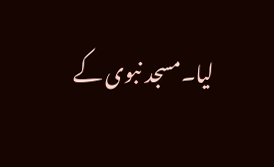لیا۔مسجد نبوی کے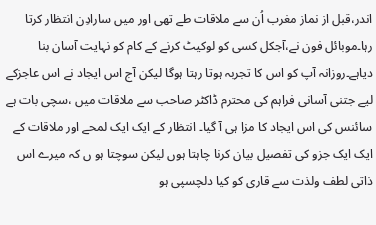اندر،قبل از نماز مغرب اُن سے ملاقات طے تھی اور میں سارادِن انتظار کرتا رہا۔موبائل فون نے،آجکل کسی کو لوکیٹ کرنے کے کام کو نہایت آسان بنا دیاہے۔روزانہ آپ کو اس کا تجربہ ہوتا رہتا ہوگا لیکن آج اس ایجاد نے اس عاجزکے لیے جتنی آسانی فراہم کی محترم ڈاکٹر صاحب سے ملاقات میں ،سچی بات ہے سائنس کی اس ایجاد کا مزا ہی آ گیا۔ انتظار کے ایک ایک لمحے اور ملاقات کے ایک ایک جزو کی تفصیل بیان کرنا چاہتا ہوں لیکن سوچتا ہو ں کہ میرے اس ذاتی لطف ولذت سے قاری کو کیا دلچسپی ہو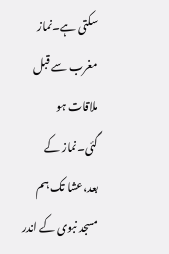سکتی ہے۔نماز مغرب سے قبل ملاقات ہو گئی۔نماز کے بعد،عشا تک ہم مسجد نبوی کے اندر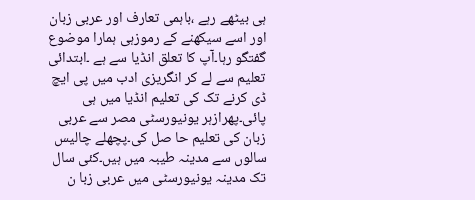ہی بیٹھے رہے ،باہمی تعارف اور عربی زبان اور اسے سیکھنے کے رموزہی ہمارا موضوع گفتگو رہا۔آپ کا تعلق انڈیا سے ہے ۔ابتدائی تعلیم سے لے کر انگریزی ادب میں پی ایچ ڈی کرنے تک کی تعلیم انڈیا میں ہی پائی۔پھرازہر یونیورسٹی مصر سے عربی زبان کی تعلیم حا صل کی۔پچھلے چالیس سالوں سے مدینہ طیبہ میں ہیں۔کئی سال تک مدینہ یونیورسٹی میں عربی زبا ن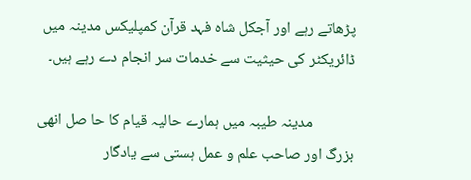پڑھاتے رہے اور آجکل شاہ فہد قرآن کمپلیکس مدینہ میں ڈائریکٹر کی حیثیت سے خدمات سر انجام دے رہے ہیں۔

            مدینہ طیبہ میں ہمارے حالیہ قیام کا حا صل انھی بزرگ اور صاحب علم و عمل ہستی سے یادگار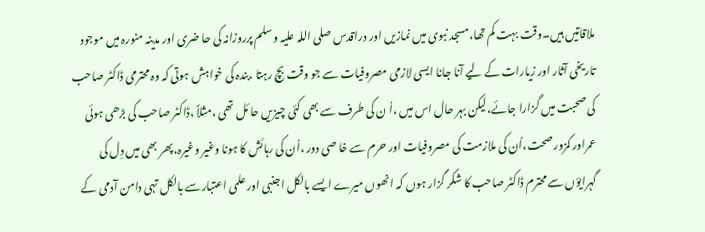ملاقاتیں ہیں۔وقت بہت کم تھا،مسجد نبوی میں نمازیں اور دراقدس صلی اللہ علیہ وسلم پرروزانہ کی حا ضری اور مدینہ منورہ میں موجود تاریخی آثار اور زیارات کے لیے آنا جانا ایسی لازمی مصروفیات سے جو وقت بچ رہتا ،بندہ کی خواہش ہوتی کہ وہ محترمی ڈاکٹر صاحب کی صحبت میں گزارا جائے،لیکن بہر حال اس میں ،اُ ن کی طرف سے بھی کئی چیزیں حا ئل تھی ،مثلاً ،ڈاکٹر صاحب کی بڑھی ہوئی عمراور کمزور صحت،اُن کی ملازمت کی مصروفیات اور حرم سے خا صی دور ،اُن کی رہائش کا ہونا وغیر وغیرہ،پھر بھی میں دِل کی گہرایؤں سے محترم ڈاکٹر صاحب کا شکر گزار ہوں کہ انھوں میرے ایسے بالکل اجنبی اور علمی اعتبارسے بالکل تہی دامن آدمی کے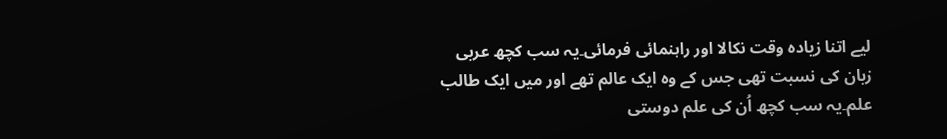لیے اتنا زیادہ وقت نکالا اور راہنمائی فرمائی۔یہ سب کچھ عربی زبان کی نسبت تھی جس کے وہ ایک عالم تھے اور میں ایک طالب علم۔یہ سب کچھ اُن کی علم دوستی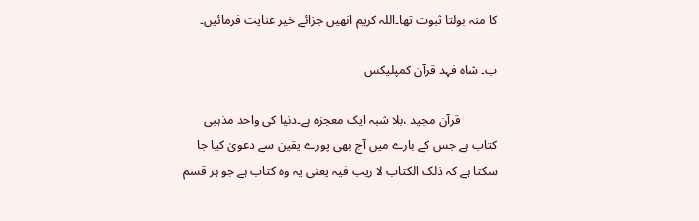کا منہ بولتا ثبوت تھا۔اللہ کریم انھیں جزائے خیر عنایت فرمائیں۔

ب۔ شاہ فہد قرآن کمپلیکس

            قرآن مجید ،بلا شبہ ایک معجزہ ہے۔دنیا کی واحد مذہبی کتاب ہے جس کے بارے میں آج بھی پورے یقین سے دعویٰ کیا جا سکتا ہے کہ ذلک الکتاب لا ریب فیہ یعنی یہ وہ کتاب ہے جو ہر قسم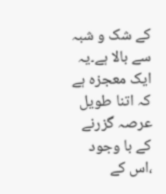کے شک و شبہ سے بالا ہے۔یہ ایک معجزہ ہے کہ اتنا طویل عرصہ گزرنے کے با وجود ،اس کے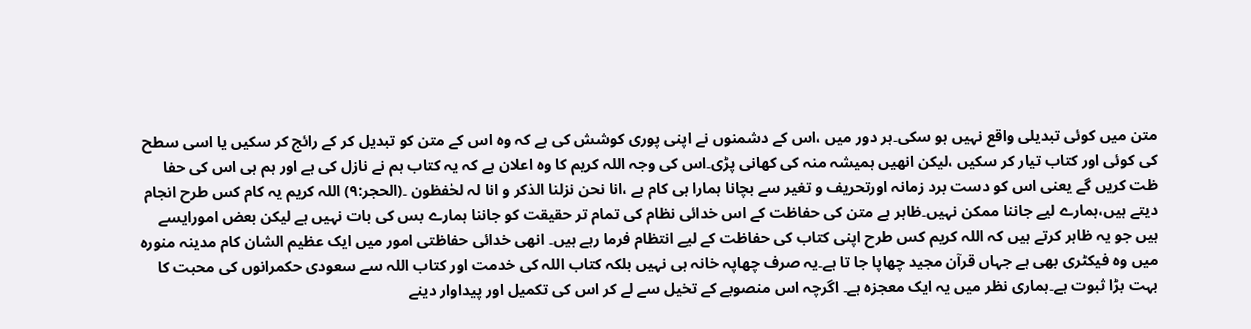متن میں کوئی تبدیلی واقع نہیں ہو سکی۔ہر دور میں ،اس کے دشمنوں نے اپنی پوری کوشش کی ہے کہ وہ اس کے متن کو تبدیل کر کے رائج کر سکیں یا اسی سطح کی کوئی اور کتاب تیار کر سکیں ،لیکن انھیں ہمیشہ منہ کی کھانی پڑی۔اس کی وجہ اللہ کریم کا وہ اعلان ہے کہ یہ کتاب ہم نے نازل کی ہے اور ہم ہی اس کی حفا ظت کریں گے یعنی اس کو دست برد زمانہ اورتحریف و تغیر سے بچانا ہمارا ہی کام ہے ،انا نحن نزلنا الذکر و انا لہ لحٰفظون ۔(الحجر:۹) اللہ کریم یہ کام کس طرح انجام دیتے ہیں،ہمارے لیے جاننا ممکن نہیں۔ظاہر ہے متن کی حفاظت کے اس خدائی نظام کی تمام تر حقیقت کو جاننا ہمارے بس کی بات نہیں ہے لیکن بعض امورایسے ہیں جو یہ ظاہر کرتے ہیں کہ اللہ کریم کس طرح اپنی کتاب کی حفاظت کے لیے انتظام فرما رہے ہیں۔ انھی خدائی حفاظتی امور میں ایک عظیم الشان کام مدینہ منورہ میں وہ فیکٹری بھی ہے جہاں قرآن مجید چھاپا جا تا ہے۔یہ صرف چھاپہ خانہ ہی نہیں بلکہ کتاب اللہ کی خدمت اور کتاب اللہ سے سعودی حکمرانوں کی محبت کا بہت بڑا ثبوت ہے۔ہماری نظر میں یہ ایک معجزہ ہے۔ اگرچہ اس منصوبے کے تخیل سے لے کر اس کی تکمیل اور پیداوار دینے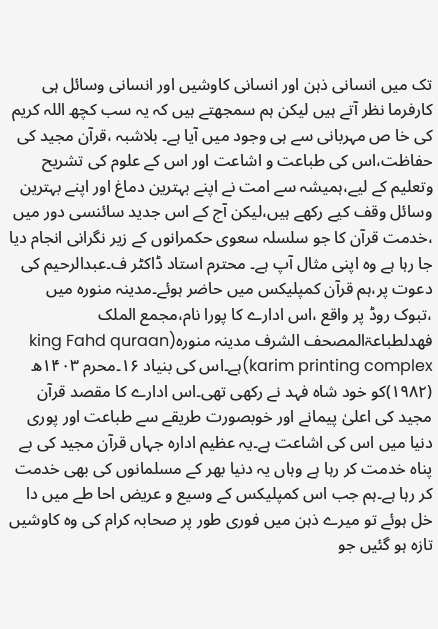تک میں انسانی ذہن اور انسانی کاوشیں اور انسانی وسائل ہی کارفرما نظر آتے ہیں لیکن ہم سمجھتے ہیں کہ یہ سب کچھ اللہ کریم کی خا ص مہربانی سے ہی وجود میں آیا ہے۔ بلاشبہ ،قرآن مجید کی حفاظت،اس کی طباعت و اشاعت اور اس کے علوم کی تشریح وتعلیم کے لیے،ہمیشہ سے امت نے اپنے بہترین دماغ اور اپنے بہترین وسائل وقف کیے رکھے ہیں،لیکن آج کے اس جدید سائنسی دور میں ،خدمت قرآن کا جو سلسلہ سعوی حکمرانوں کے زیر نگرانی انجام دیا جا رہا ہے وہ اپنی مثال آپ ہے۔ محترم استاد ڈاکٹر ف۔عبدالرحیم کی دعوت پر،ہم قرآن کمپلیکس میں حاضر ہوئے۔مدینہ منورہ میں ،تبوک روڈ پر واقع ،اس ادارے کا پورا نام،مجمع الملک فھدلطباعۃالمصحف الشرف مدینہ منورہ(king Fahd quraan karim printing complex)ہے۔اس کی بنیاد ۱۶۔محرم ۱۴۰۳ھ (۱۹۸۲)کو خود شاہ فہد نے رکھی تھی۔اس ادارے کا مقصد قرآن مجید کی اعلیٰ پیمانے اور خوبصورت طریقے سے طباعت اور پوری دنیا میں اس کی اشاعت ہے۔یہ عظیم ادارہ جہاں قرآن مجید کی بے پناہ خدمت کر رہا ہے وہاں یہ دنیا بھر کے مسلمانوں کی بھی خدمت کر رہا ہے۔ہم جب اس کمپلیکس کے وسیع و عریض احا طے میں دا خل ہوئے تو میرے ذہن میں فوری طور پر صحابہ کرام کی وہ کاوشیں تازہ ہو گئیں جو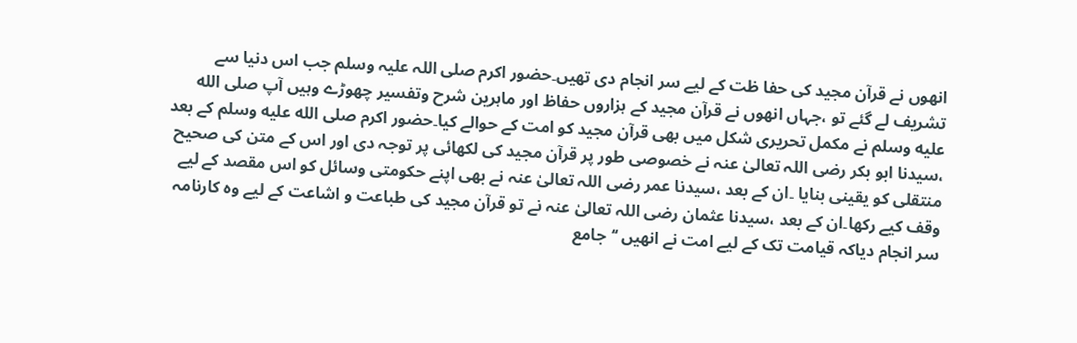انھوں نے قرآن مجید کی حفا ظت کے لیے سر انجام دی تھیں۔حضور اکرم صلی اللہ علیہ وسلم جب اس دنیا سے تشریف لے گئے تو ،جہاں انھوں نے قرآن مجید کے ہزاروں حفاظ اور ماہرین شرح وتفسیر چھوڑے وہیں آپ صلى الله عليه وسلم نے مکمل تحریری شکل میں بھی قرآن مجید کو امت کے حوالے کیا۔حضور اکرم صلى الله عليه وسلم کے بعد ،سیدنا ابو بکر رضی اللہ تعالیٰ عنہ نے خصوصی طور پر قرآن مجید کی لکھائی پر توجہ دی اور اس کے متن کی صحیح منتقلی کو یقینی بنایا ۔ان کے بعد ،سیدنا عمر رضی اللہ تعالیٰ عنہ نے بھی اپنے حکومتی وسائل کو اس مقصد کے لیے وقف کیے رکھا۔ان کے بعد ،سیدنا عثمان رضی اللہ تعالیٰ عنہ نے تو قرآن مجید کی طباعت و اشاعت کے لیے وہ کارنامہ سر انجام دیاکہ قیامت تک کے لیے امت نے انھیں ‘‘جامع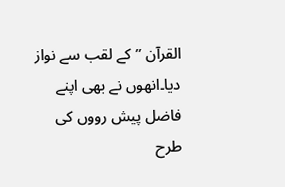القرآن ’’کے لقب سے نواز دیا۔انھوں نے بھی اپنے فاضل پیش رووں کی طرح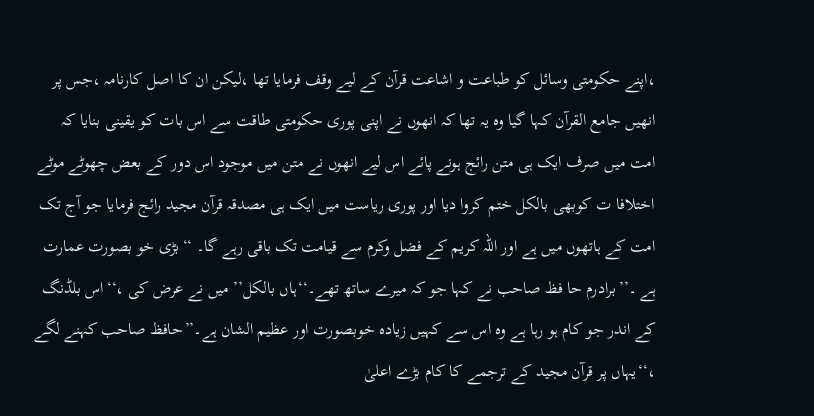،اپنے حکومتی وسائل کو طباعت و اشاعت قرآن کے لیے وقف فرمایا تھا ،لیکن ان کا اصل کارنامہ ،جس پر انھیں جامع القرآن کہا گیا وہ یہ تھا کہ انھوں نے اپنی پوری حکومتی طاقت سے اس بات کو یقینی بنایا کہ امت میں صرف ایک ہی متن رائج ہونے پائے اس لیے انھوں نے متن میں موجود اس دور کے بعض چھوٹے موٹے اختلافا ت کوبھی بالکل ختم کروا دیا اور پوری ریاست میں ایک ہی مصدقہ قرآن مجید رائج فرمایا جو آج تک امت کے ہاتھوں میں ہے اور اللہ کریم کے فضل وکرم سے قیامت تک باقی رہے گا۔ ‘‘بڑی خو بصورت عمارت ہے ۔’’برادرم حا فظ صاحب نے کہا جو کہ میرے ساتھ تھے۔‘‘ہاں بالکل’’ میں نے عرض کی ،‘‘اس بلڈنگ کے اندر جو کام ہو رہا ہے وہ اس سے کہیں زیادہ خوبصورت اور عظیم الشان ہے۔’’حافظ صاحب کہنے لگے ،‘‘یہاں پر قرآن مجید کے ترجمے کا کام بڑے اعلیٰ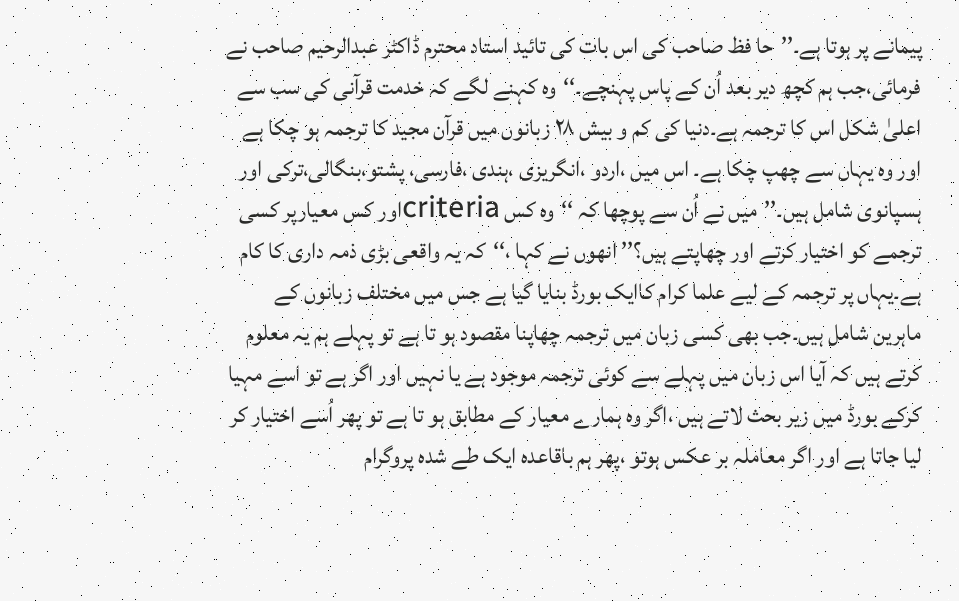پیمانے پر ہوتا ہے۔’’حا فظ صاحب کی اس بات کی تائید استاد محترم ڈاکٹر عبدالرحیم صاحب نے فرمائی،جب ہم کچھ دیر بعد اُن کے پاس پہنچے۔‘‘وہ کہنے لگے کہ خدمت قرآنی کی سب سے اعلیٰ شکل اس کا ترجمہ ہے۔دنیا کی کم و بیش ۲۸ زبانوں میں قرآن مجید کا ترجمہ ہو چکا ہے اور وہ یہاں سے چھپ چکا ہے۔ اس میں ،اردو ،انگریزی ،ہندی ،فارسی، پشتو،بنگالی،ترکی اور ہسپانوی شامل ہیں۔’’میں نے اُن سے پوچھا کہ ‘‘وہ کس criteriaاور کس معیارپر کسی ترجمے کو اختیار کرتے اور چھاپتے ہیں؟’’ انھوں نے کہا ،‘‘کہ یہ واقعی بڑی ذمہ داری کا کام ہے۔یہاں پر ترجمہ کے لیے علما کرام کاایک بورڈ بنایا گیا ہے جس میں مختلف زبانوں کے ماہرین شامل ہیں۔جب بھی کسی زبان میں ترجمہ چھاپنا مقصود ہو تا ہے تو پہلے ہم یہ معلوم کرتے ہیں کہ آیا اس زبان میں پہلے سے کوئی ترجمہ موجود ہے یا نہیں اور اگر ہے تو اسے مہیا کرکے بورڈ میں زیر بحث لاتے ہیں ،اگر وہ ہمارے معیار کے مطابق ہو تا ہے تو پھر اُسے اختیار کر لیا جاتا ہے اور اگر معاملہ بر عکس ہوتو ،پھر ہم باقاعدہ ایک طے شدہ پروگرام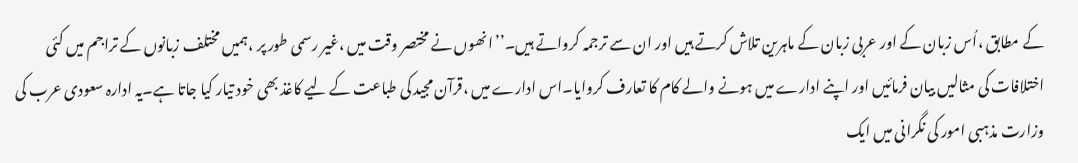کے مطابق ،اُس زبان کے اور عربی زبان کے ماہرین تلاش کرتے ہیں اور ان سے ترجمہ کرواتے ہیں۔’’انھوں نے مختصر وقت میں ،غیر رسمی طور پر ،ہمیں مختلف زبانوں کے تراجم میں کئی اختلافات کی مثالیں بیان فرمائیں اور اپنے ادارے میں ہونے والے کام کا تعارف کروایا۔اس ادارے میں ،قرآن مجید کی طباعت کے لیے کاغذ بھی خود تیار کیا جاتا ہے۔یہ ادارہ سعودی عرب کی وزارت مذہبی امور کی نگرانی میں ایک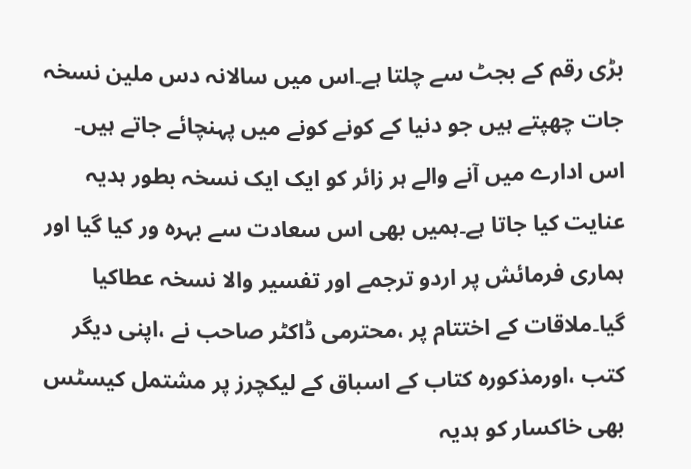بڑی رقم کے بجٹ سے چلتا ہے۔اس میں سالانہ دس ملین نسخہ جات چھپتے ہیں جو دنیا کے کونے کونے میں پہنچائے جاتے ہیں۔ اس ادارے میں آنے والے ہر زائر کو ایک ایک نسخہ بطور ہدیہ عنایت کیا جاتا ہے۔ہمیں بھی اس سعادت سے بہرہ ور کیا گیا اور ہماری فرمائش پر اردو ترجمے اور تفسیر والا نسخہ عطاکیا گیا۔ملاقات کے اختتام پر ،محترمی ڈاکٹر صاحب نے ،اپنی دیگر کتب ،اورمذکورہ کتاب کے اسباق کے لیکچرز پر مشتمل کیسٹس بھی خاکسار کو ہدیہ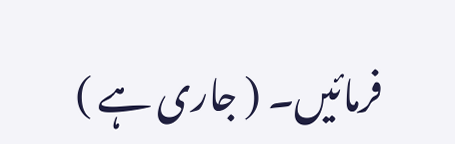فرمائیں۔ ( جاری ہے )